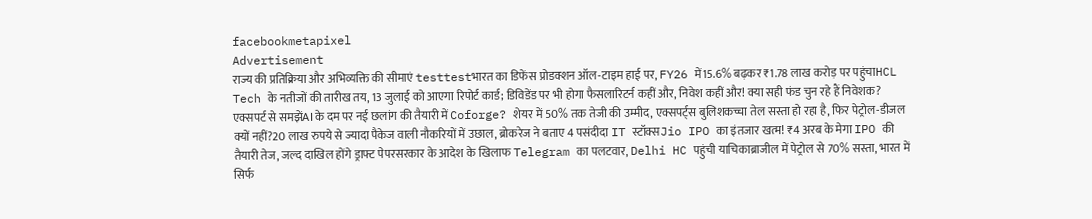facebookmetapixel
Advertisement
राज्य की प्रतिक्रिया और अभिव्यक्ति की सीमाएं testtestभारत का डिफेंस प्रोडक्शन ऑल-टाइम हाई पर, FY26 में15.6% बढ़कर ₹1.78 लाख करोड़ पर पहुंचाHCL Tech के नतीजों की तारीख तय, 13 जुलाई को आएगा रिपोर्ट कार्ड; डिविडेंड पर भी होगा फैसलारिटर्न कहीं और, निवेश कहीं और! क्या सही फंड चुन रहे हैं निवेशक? एक्सपर्ट से समझेंAI के दम पर नई छलांग की तैयारी में Coforge? शेयर में 50% तक तेजी की उम्मीद, एक्सपर्ट्स बुलिशकच्चा तेल सस्ता हो रहा है, फिर पेट्रोल-डीजल क्यों नहीं?20 लाख रुपये से ज्यादा पैकेज वाली नौकरियों में उछाल, ब्रोकरेज ने बताए 4 पसंदीदा IT स्टॉक्सJio IPO का इंतजार खत्म! ₹4 अरब के मेगा IPO की तैयारी तेज, जल्द दाखिल होंगे ड्राफ्ट पेपरसरकार के आदेश के खिलाफ Telegram का पलटवार, Delhi HC पहुंची याचिकाब्राजील में पेट्रोल से 70% सस्ता, भारत में सिर्फ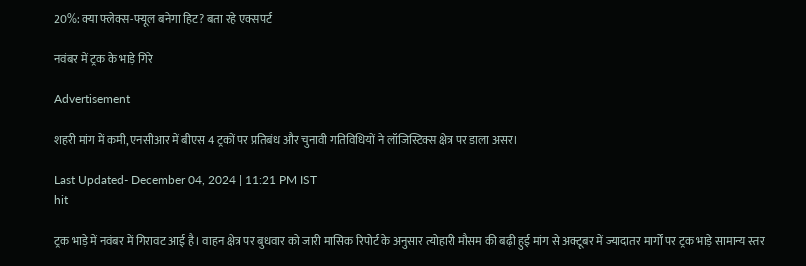20%: क्या फ्लेक्स-फ्यूल बनेगा हिट? बता रहे एक्सपर्ट

नवंबर में ट्रक के भाड़े गिरे

Advertisement

शहरी मांग में कमी, एनसीआर में बीएस 4 ट्रकों पर प्रतिबंध और चुनावी गतिविधियों ने लॉजिस्टिक्स क्षेत्र पर डाला असर।

Last Updated- December 04, 2024 | 11:21 PM IST
hit

ट्रक भाड़े में नवंबर में गिरावट आई है। वाहन क्षेत्र पर बुधवार को जारी मासिक रिपोर्ट के अनुसार त्योहारी मौसम की बढ़ी हुई मांग से अक्टूबर में ज्यादातर मार्गों पर ट्रक भाड़े सामान्य स्तर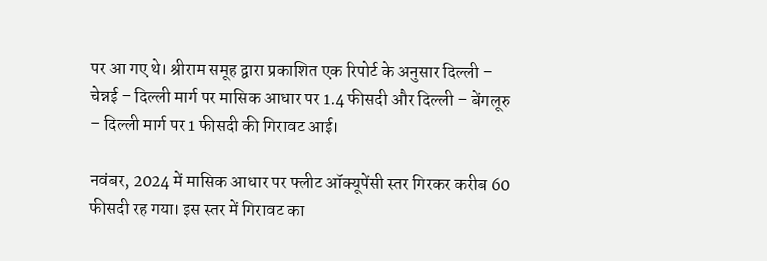पर आ गए थे। श्रीराम समूह द्वारा प्रकाशित एक रिपोर्ट के अनुसार दिल्ली – चेन्नई – दिल्ली मार्ग पर मासिक आधार पर 1.4 फीसदी और दिल्ली – बेंगलूरु – दिल्ली मार्ग पर 1 फीसदी की गिरावट आई।

नवंबर, 2024 में मासिक आधार पर फ्लीट ऑक्यूपेंसी स्तर गिरकर करीब 60 फीसदी रह गया। इस स्तर में गिरावट का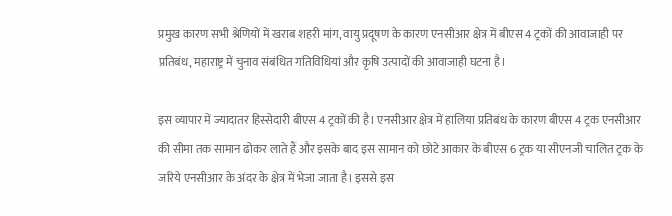प्रमुख कारण सभी श्रेणियों में खराब शहरी मांग, वायु प्रदूषण के कारण एनसीआर क्षेत्र में बीएस 4 ट्रकों की आवाजाही पर प्रतिबंध, महाराष्ट्र में चुनाव संबंधित गतिविधियां और कृषि उत्पादों की आवाजाही घटना है।

इस व्यापार में ज्यादातर हिस्सेदारी बीएस 4 ट्रकों की है। एनसीआर क्षेत्र में हालिया प्रतिबंध के कारण बीएस 4 ट्रक एनसीआर की सीमा तक सामान ढोकर लाते हैं और इसके बाद इस सामान को छोटे आकार के बीएस 6 ट्रक या सीएनजी चालित ट्रक के जरिये एनसीआर के अंदर के क्षेत्र में भेजा जाता है। इससे इस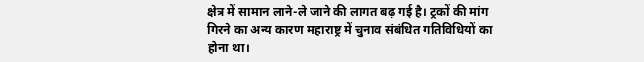क्षेत्र में सामान लाने-ले जाने की लागत बढ़ गई है। ट्रकों की मांग गिरने का अन्य कारण महाराष्ट्र में चुनाव संबंधित गतिविधियों का होना था।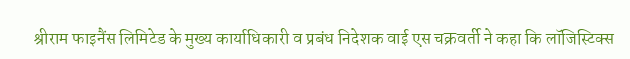श्रीराम फाइनैंस लिमिटेड के मुख्य कार्याधिकारी व प्रबंध निदेशक वाई एस चक्रवर्ती ने कहा कि लॉजिस्टिक्स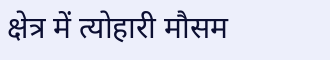क्षेत्र में त्योहारी मौसम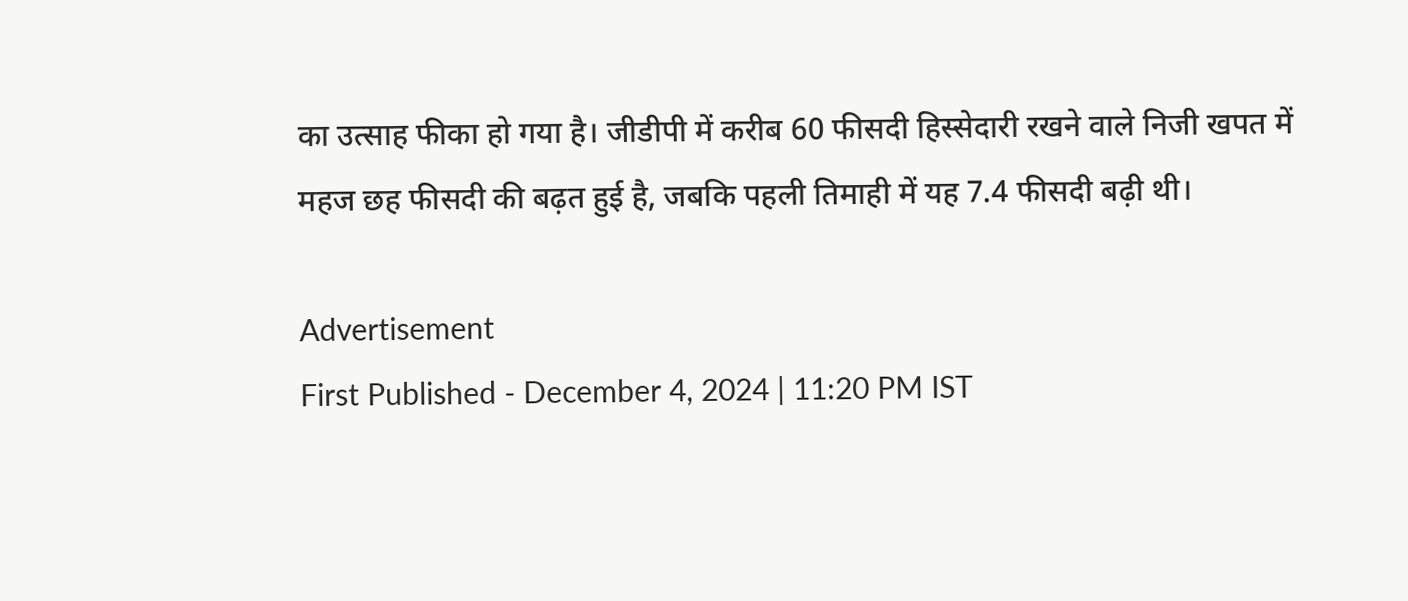का उत्साह फीका हो गया है। जीडीपी में करीब 60 फीसदी हिस्सेदारी रखने वाले निजी खपत में महज छह फीसदी की बढ़त हुई है, जबकि पहली तिमाही में यह 7.4 फीसदी बढ़ी थी।

Advertisement
First Published - December 4, 2024 | 11:20 PM IST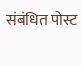संबंधित पोस्ट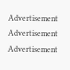Advertisement
Advertisement
Advertisement